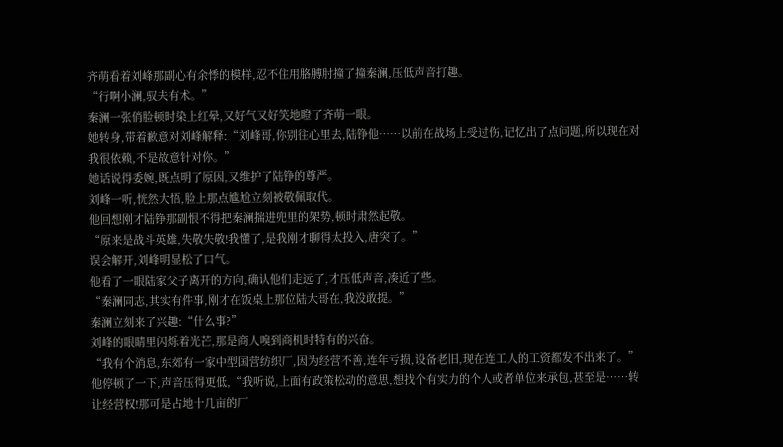齐萌看着刘峰那副心有余悸的模样,忍不住用胳膊肘撞了撞秦澜,压低声音打趣。
“行啊小澜,驭夫有术。”
秦澜一张俏脸顿时染上红晕,又好气又好笑地瞪了齐萌一眼。
她转身,带着歉意对刘峰解释:“刘峰哥,你别往心里去,陆铮他……以前在战场上受过伤,记忆出了点问题,所以现在对我很依赖,不是故意针对你。”
她话说得委婉,既点明了原因,又维护了陆铮的尊严。
刘峰一听,恍然大悟,脸上那点尴尬立刻被敬佩取代。
他回想刚才陆铮那副恨不得把秦澜揣进兜里的架势,顿时肃然起敬。
“原来是战斗英雄,失敬失敬!我懂了,是我刚才聊得太投入,唐突了。”
误会解开,刘峰明显松了口气。
他看了一眼陆家父子离开的方向,确认他们走远了,才压低声音,凑近了些。
“秦澜同志,其实有件事,刚才在饭桌上那位陆大哥在,我没敢提。”
秦澜立刻来了兴趣:“什么事?”
刘峰的眼睛里闪烁着光芒,那是商人嗅到商机时特有的兴奋。
“我有个消息,东郊有一家中型国营纺织厂,因为经营不善,连年亏损,设备老旧,现在连工人的工资都发不出来了。”
他停顿了一下,声音压得更低,“我听说,上面有政策松动的意思,想找个有实力的个人或者单位来承包,甚至是……转让经营权!那可是占地十几亩的厂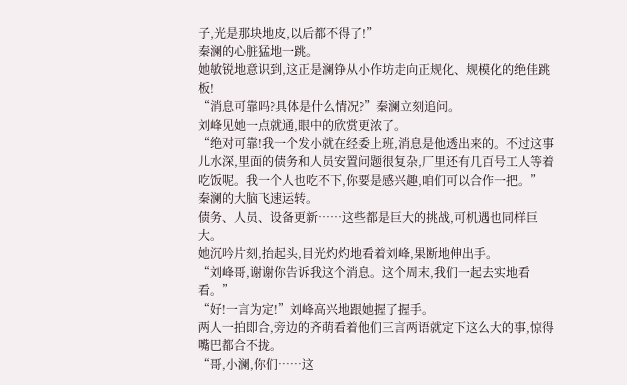子,光是那块地皮,以后都不得了!”
秦澜的心脏猛地一跳。
她敏锐地意识到,这正是澜铮从小作坊走向正规化、规模化的绝佳跳板!
“消息可靠吗?具体是什么情况?”秦澜立刻追问。
刘峰见她一点就通,眼中的欣赏更浓了。
“绝对可靠!我一个发小就在经委上班,消息是他透出来的。不过这事儿水深,里面的债务和人员安置问题很复杂,厂里还有几百号工人等着吃饭呢。我一个人也吃不下,你要是感兴趣,咱们可以合作一把。”
秦澜的大脑飞速运转。
债务、人员、设备更新……这些都是巨大的挑战,可机遇也同样巨大。
她沉吟片刻,抬起头,目光灼灼地看着刘峰,果断地伸出手。
“刘峰哥,谢谢你告诉我这个消息。这个周末,我们一起去实地看看。”
“好!一言为定!”刘峰高兴地跟她握了握手。
两人一拍即合,旁边的齐萌看着他们三言两语就定下这么大的事,惊得嘴巴都合不拢。
“哥,小澜,你们……这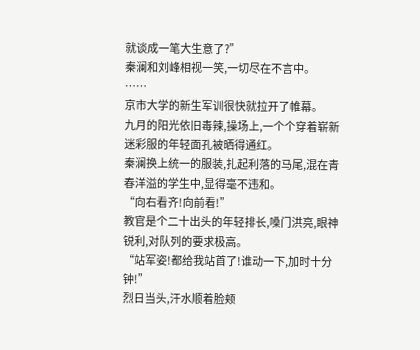就谈成一笔大生意了?”
秦澜和刘峰相视一笑,一切尽在不言中。
……
京市大学的新生军训很快就拉开了帷幕。
九月的阳光依旧毒辣,操场上,一个个穿着崭新迷彩服的年轻面孔被晒得通红。
秦澜换上统一的服装,扎起利落的马尾,混在青春洋溢的学生中,显得毫不违和。
“向右看齐!向前看!”
教官是个二十出头的年轻排长,嗓门洪亮,眼神锐利,对队列的要求极高。
“站军姿!都给我站首了!谁动一下,加时十分钟!”
烈日当头,汗水顺着脸颊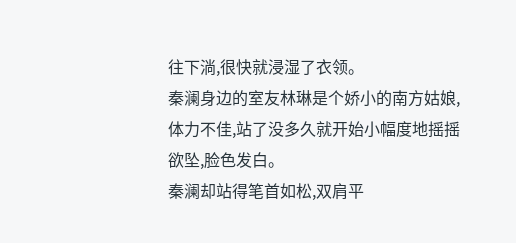往下淌,很快就浸湿了衣领。
秦澜身边的室友林琳是个娇小的南方姑娘,体力不佳,站了没多久就开始小幅度地摇摇欲坠,脸色发白。
秦澜却站得笔首如松,双肩平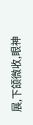展,下颌微收,眼神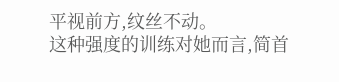平视前方,纹丝不动。
这种强度的训练对她而言,简首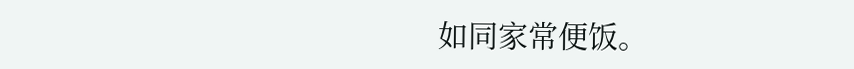如同家常便饭。